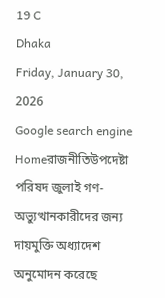19 C
Dhaka
Friday, January 30, 2026
Google search engine
Homeরাজনীতিউপদেষ্টা পরিষদ জুলাই গণ-অভ্যুত্থানকারীদের জন্য দায়মুক্তি অধ্যাদেশ অনুমোদন করেছে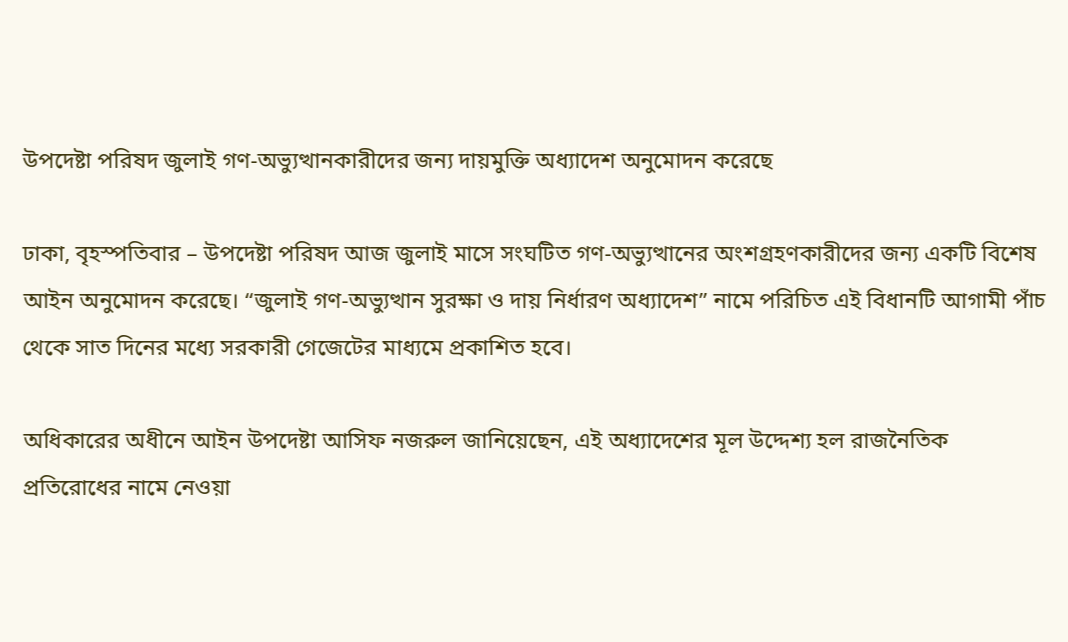উপদেষ্টা পরিষদ জুলাই গণ-অভ্যুত্থানকারীদের জন্য দায়মুক্তি অধ্যাদেশ অনুমোদন করেছে

ঢাকা, বৃহস্পতিবার – উপদেষ্টা পরিষদ আজ জুলাই মাসে সংঘটিত গণ-অভ্যুত্থানের অংশগ্রহণকারীদের জন্য একটি বিশেষ আইন অনুমোদন করেছে। “জুলাই গণ-অভ্যুত্থান সুরক্ষা ও দায় নির্ধারণ অধ্যাদেশ” নামে পরিচিত এই বিধানটি আগামী পাঁচ থেকে সাত দিনের মধ্যে সরকারী গেজেটের মাধ্যমে প্রকাশিত হবে।

অধিকারের অধীনে আইন উপদেষ্টা আসিফ নজরুল জানিয়েছেন, এই অধ্যাদেশের মূল উদ্দেশ্য হল রাজনৈতিক প্রতিরোধের নামে নেওয়া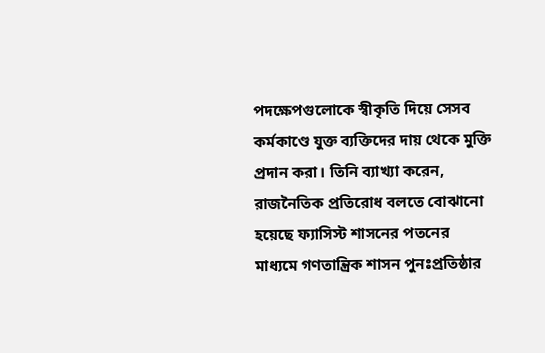পদক্ষেপগুলোকে স্বীকৃতি দিয়ে সেসব কর্মকাণ্ডে যুক্ত ব্যক্তিদের দায় থেকে মুক্তি প্রদান করা। তিনি ব্যাখ্যা করেন, রাজনৈতিক প্রতিরোধ বলতে বোঝানো হয়েছে ফ্যাসিস্ট শাসনের পতনের মাধ্যমে গণতান্ত্রিক শাসন পুনঃপ্রতিষ্ঠার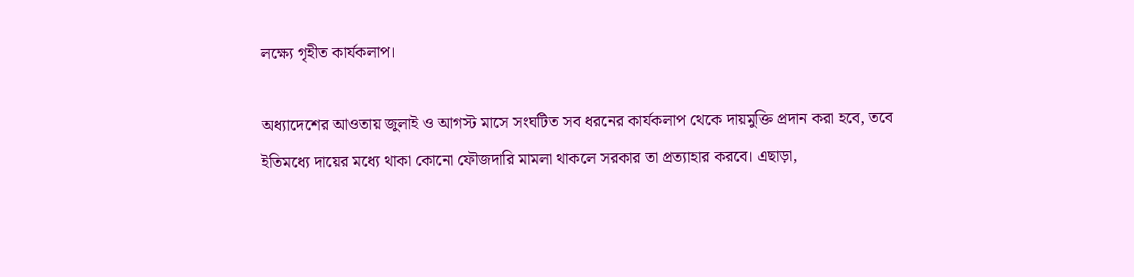লক্ষ্যে গৃহীত কার্যকলাপ।

অধ্যাদেশের আওতায় জুলাই ও আগস্ট মাসে সংঘটিত সব ধরনের কার্যকলাপ থেকে দায়মুক্তি প্রদান করা হবে, তবে ইতিমধ্যে দায়ের মধ্যে থাকা কোনো ফৌজদারি মামলা থাকলে সরকার তা প্রত্যাহার করবে। এছাড়া,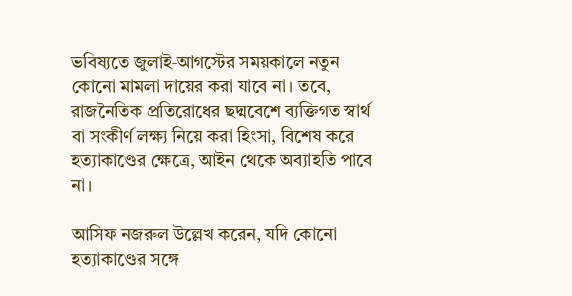ভবিষ্যতে জুলাই‑আগস্টের সময়কালে নতুন কোনো মামলা দায়ের করা যাবে না। তবে, রাজনৈতিক প্রতিরোধের ছদ্মবেশে ব্যক্তিগত স্বার্থ বা সংকীর্ণ লক্ষ্য নিয়ে করা হিংসা, বিশেষ করে হত্যাকাণ্ডের ক্ষেত্রে, আইন থেকে অব্যাহতি পাবে না।

আসিফ নজরুল উল্লেখ করেন, যদি কোনো হত্যাকাণ্ডের সঙ্গে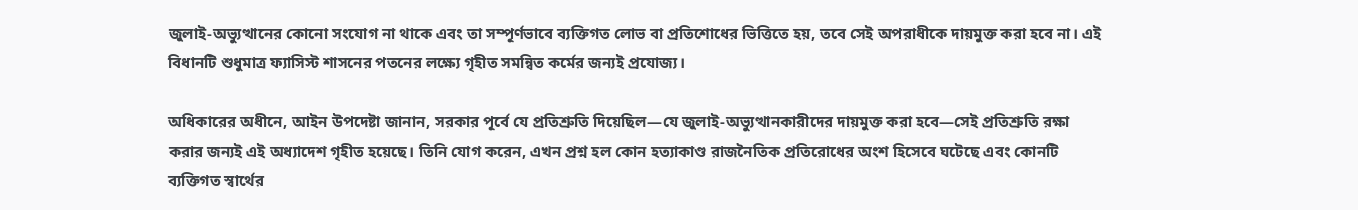জুলাই‑অভ্যুত্থানের কোনো সংযোগ না থাকে এবং তা সম্পূর্ণভাবে ব্যক্তিগত লোভ বা প্রতিশোধের ভিত্তিতে হয়, তবে সেই অপরাধীকে দায়মুক্ত করা হবে না। এই বিধানটি শুধুমাত্র ফ্যাসিস্ট শাসনের পতনের লক্ষ্যে গৃহীত সমন্বিত কর্মের জন্যই প্রযোজ্য।

অধিকারের অধীনে, আইন উপদেষ্টা জানান, সরকার পূর্বে যে প্রতিশ্রুতি দিয়েছিল—যে জুলাই‑অভ্যুত্থানকারীদের দায়মুক্ত করা হবে—সেই প্রতিশ্রুতি রক্ষা করার জন্যই এই অধ্যাদেশ গৃহীত হয়েছে। তিনি যোগ করেন, এখন প্রশ্ন হল কোন হত্যাকাণ্ড রাজনৈতিক প্রতিরোধের অংশ হিসেবে ঘটেছে এবং কোনটি ব্যক্তিগত স্বার্থের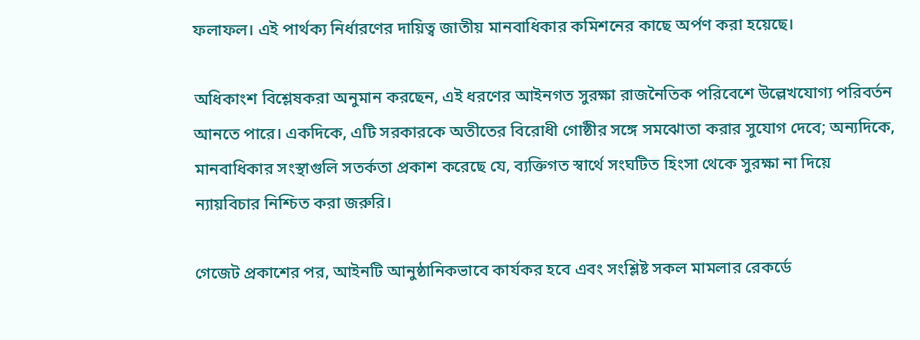ফলাফল। এই পার্থক্য নির্ধারণের দায়িত্ব জাতীয় মানবাধিকার কমিশনের কাছে অর্পণ করা হয়েছে।

অধিকাংশ বিশ্লেষকরা অনুমান করছেন, এই ধরণের আইনগত সুরক্ষা রাজনৈতিক পরিবেশে উল্লেখযোগ্য পরিবর্তন আনতে পারে। একদিকে, এটি সরকারকে অতীতের বিরোধী গোষ্ঠীর সঙ্গে সমঝোতা করার সুযোগ দেবে; অন্যদিকে, মানবাধিকার সংস্থাগুলি সতর্কতা প্রকাশ করেছে যে, ব্যক্তিগত স্বার্থে সংঘটিত হিংসা থেকে সুরক্ষা না দিয়ে ন্যায়বিচার নিশ্চিত করা জরুরি।

গেজেট প্রকাশের পর, আইনটি আনুষ্ঠানিকভাবে কার্যকর হবে এবং সংশ্লিষ্ট সকল মামলার রেকর্ডে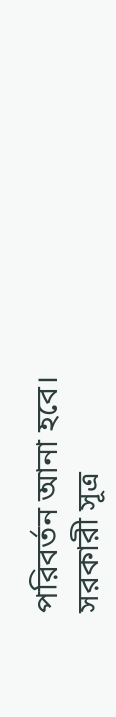পরিবর্তন আনা হবে। সরকারী সূত্র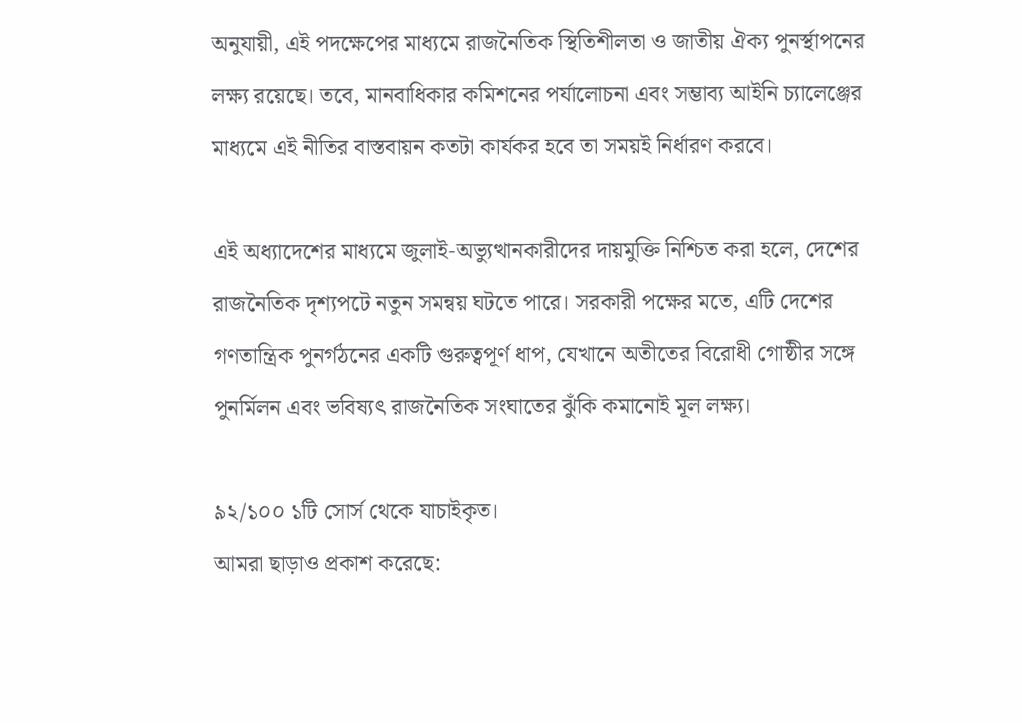অনুযায়ী, এই পদক্ষেপের মাধ্যমে রাজনৈতিক স্থিতিশীলতা ও জাতীয় ঐক্য পুনর্স্থাপনের লক্ষ্য রয়েছে। তবে, মানবাধিকার কমিশনের পর্যালোচনা এবং সম্ভাব্য আইনি চ্যালেঞ্জের মাধ্যমে এই নীতির বাস্তবায়ন কতটা কার্যকর হবে তা সময়ই নির্ধারণ করবে।

এই অধ্যাদেশের মাধ্যমে জুলাই‑অভ্যুত্থানকারীদের দায়মুক্তি নিশ্চিত করা হলে, দেশের রাজনৈতিক দৃশ্যপটে নতুন সমন্বয় ঘটতে পারে। সরকারী পক্ষের মতে, এটি দেশের গণতান্ত্রিক পুনর্গঠনের একটি গুরুত্বপূর্ণ ধাপ, যেখানে অতীতের বিরোধী গোষ্ঠীর সঙ্গে পুনর্মিলন এবং ভবিষ্যৎ রাজনৈতিক সংঘাতের ঝুঁকি কমানোই মূল লক্ষ্য।

৯২/১০০ ১টি সোর্স থেকে যাচাইকৃত।
আমরা ছাড়াও প্রকাশ করেছে: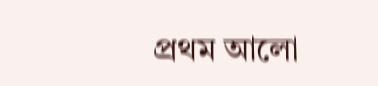প্রথম আলো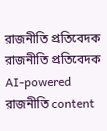রাজনীতি প্রতিবেদক
রাজনীতি প্রতিবেদক
AI-powered রাজনীতি content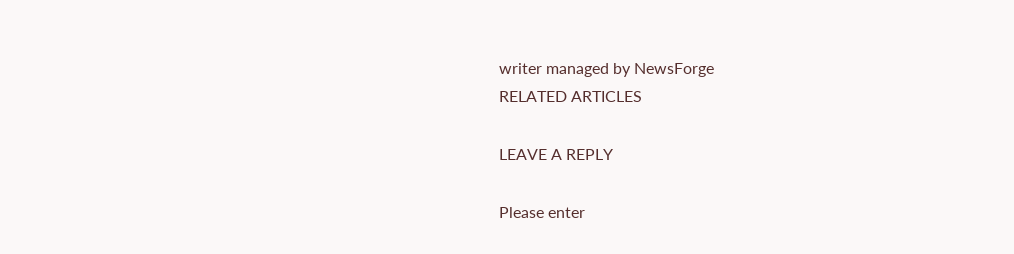writer managed by NewsForge
RELATED ARTICLES

LEAVE A REPLY

Please enter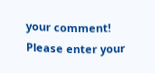your comment!
Please enter your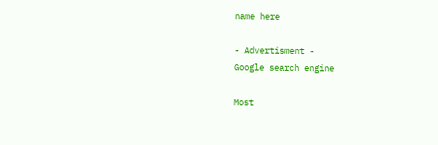name here

- Advertisment -
Google search engine

Most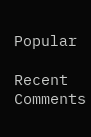Popular

Recent Comments